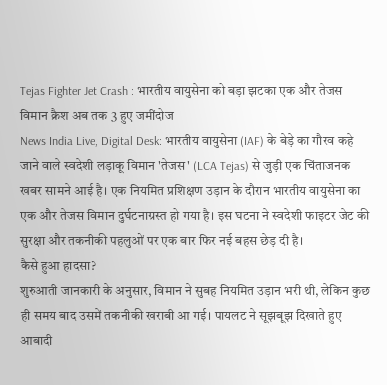Tejas Fighter Jet Crash : भारतीय वायुसेना को बड़ा झटका एक और तेजस विमान क्रैश अब तक 3 हुए जमींदोज
News India Live, Digital Desk: भारतीय वायुसेना (IAF) के बेड़े का गौरव कहे जाने वाले स्वदेशी लड़ाकू विमान 'तेजस' (LCA Tejas) से जुड़ी एक चिंताजनक खबर सामने आई है। एक नियमित प्रशिक्षण उड़ान के दौरान भारतीय वायुसेना का एक और तेजस विमान दुर्घटनाग्रस्त हो गया है। इस घटना ने स्वदेशी फाइटर जेट की सुरक्षा और तकनीकी पहलुओं पर एक बार फिर नई बहस छेड़ दी है।
कैसे हुआ हादसा?
शुरुआती जानकारी के अनुसार, विमान ने सुबह नियमित उड़ान भरी थी, लेकिन कुछ ही समय बाद उसमें तकनीकी खराबी आ गई। पायलट ने सूझबूझ दिखाते हुए आबादी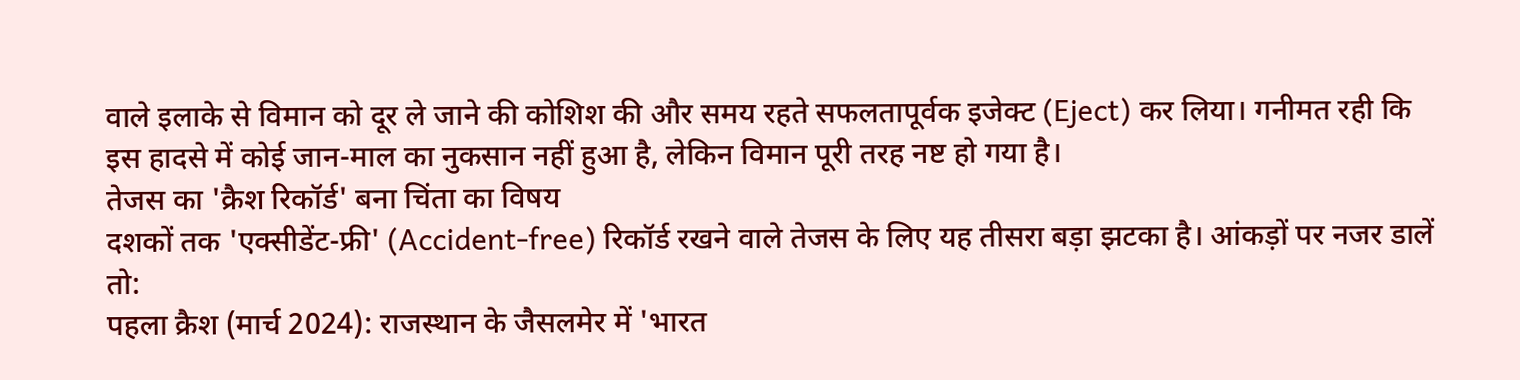वाले इलाके से विमान को दूर ले जाने की कोशिश की और समय रहते सफलतापूर्वक इजेक्ट (Eject) कर लिया। गनीमत रही कि इस हादसे में कोई जान-माल का नुकसान नहीं हुआ है, लेकिन विमान पूरी तरह नष्ट हो गया है।
तेजस का 'क्रैश रिकॉर्ड' बना चिंता का विषय
दशकों तक 'एक्सीडेंट-फ्री' (Accident-free) रिकॉर्ड रखने वाले तेजस के लिए यह तीसरा बड़ा झटका है। आंकड़ों पर नजर डालें तो:
पहला क्रैश (मार्च 2024): राजस्थान के जैसलमेर में 'भारत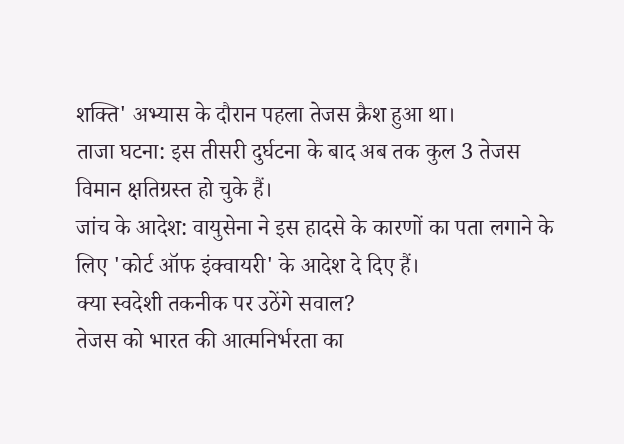शक्ति' अभ्यास के दौरान पहला तेजस क्रैश हुआ था।
ताजा घटना: इस तीसरी दुर्घटना के बाद अब तक कुल 3 तेजस विमान क्षतिग्रस्त हो चुके हैं।
जांच के आदेश: वायुसेना ने इस हादसे के कारणों का पता लगाने के लिए 'कोर्ट ऑफ इंक्वायरी' के आदेश दे दिए हैं।
क्या स्वदेशी तकनीक पर उठेंगे सवाल?
तेजस को भारत की आत्मनिर्भरता का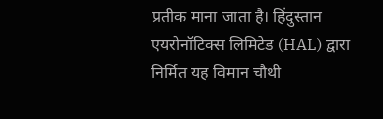प्रतीक माना जाता है। हिंदुस्तान एयरोनॉटिक्स लिमिटेड (HAL) द्वारा निर्मित यह विमान चौथी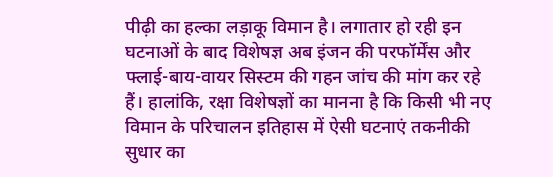पीढ़ी का हल्का लड़ाकू विमान है। लगातार हो रही इन घटनाओं के बाद विशेषज्ञ अब इंजन की परफॉर्मेंस और फ्लाई-बाय-वायर सिस्टम की गहन जांच की मांग कर रहे हैं। हालांकि, रक्षा विशेषज्ञों का मानना है कि किसी भी नए विमान के परिचालन इतिहास में ऐसी घटनाएं तकनीकी सुधार का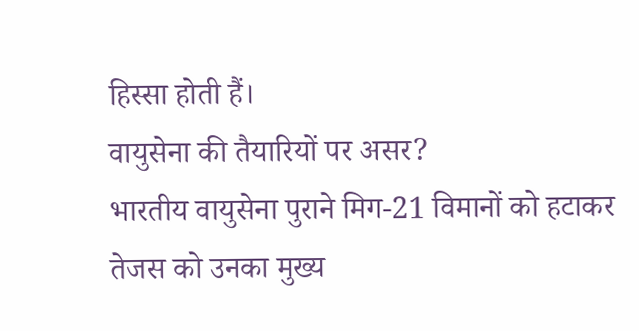हिस्सा होती हैं।
वायुसेना की तैयारियों पर असर?
भारतीय वायुसेना पुराने मिग-21 विमानों को हटाकर तेजस को उनका मुख्य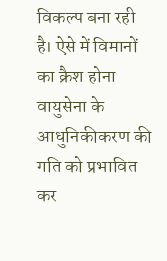विकल्प बना रही है। ऐसे में विमानों का क्रैश होना वायुसेना के आधुनिकीकरण की गति को प्रभावित कर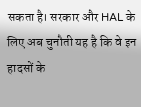सकता है। सरकार और HAL के लिए अब चुनौती यह है कि वे इन हादसों के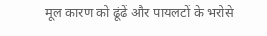मूल कारण को ढूंढें और पायलटों के भरोसे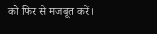को फिर से मजबूत करें।